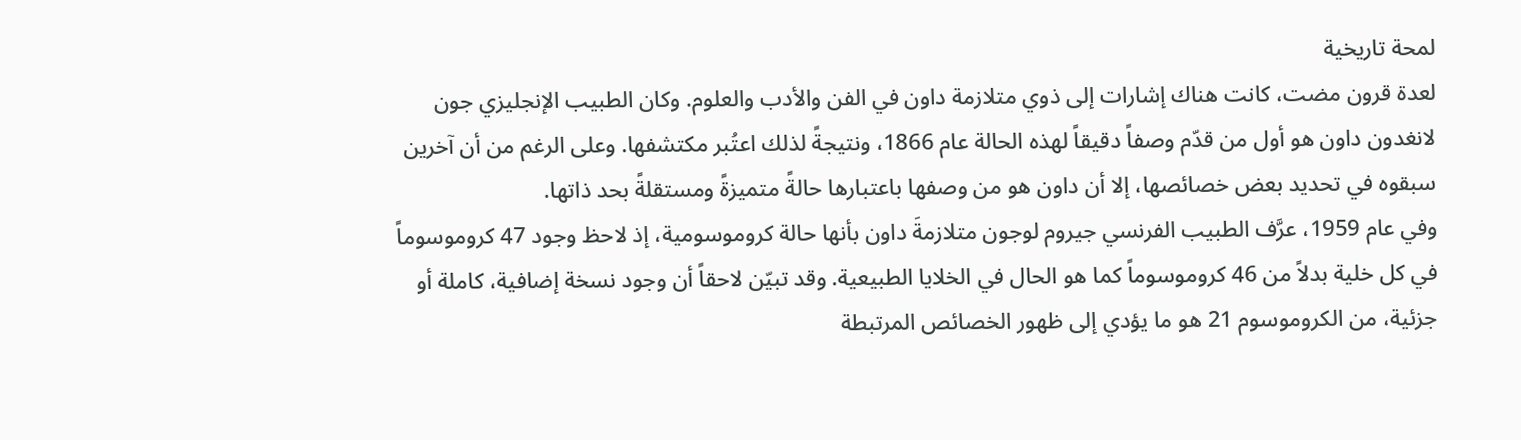لمحة تاريخية
لعدة قرون مضت، كانت هناك إشارات إلى ذوي متلازمة داون في الفن والأدب والعلوم. وكان الطبيب الإنجليزي جون لانغدون داون هو أول من قدّم وصفاً دقيقاً لهذه الحالة عام 1866، ونتيجةً لذلك اعتُبر مكتشفها. وعلى الرغم من أن آخرين سبقوه في تحديد بعض خصائصها، إلا أن داون هو من وصفها باعتبارها حالةً متميزةً ومستقلةً بحد ذاتها.
وفي عام 1959، عرَّف الطبيب الفرنسي جيروم لوجون متلازمةَ داون بأنها حالة كروموسومية، إذ لاحظ وجود 47 كروموسوماً في كل خلية بدلاً من 46 كروموسوماً كما هو الحال في الخلايا الطبيعية. وقد تبيّن لاحقاً أن وجود نسخة إضافية، كاملة أو جزئية، من الكروموسوم 21 هو ما يؤدي إلى ظهور الخصائص المرتبطة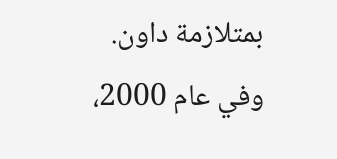بمتلازمة داون.
وفي عام 2000،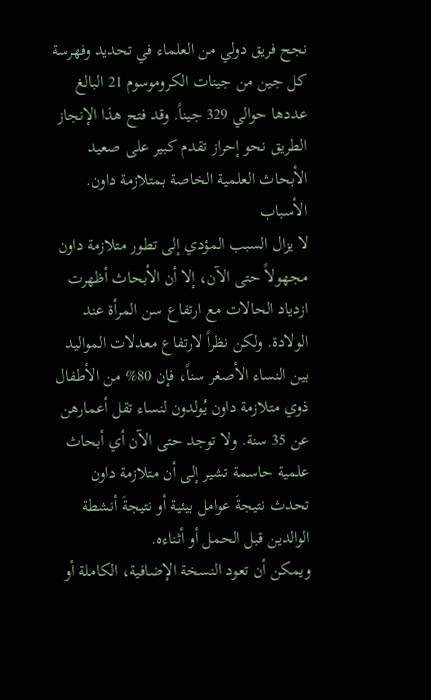نجح فريق دولي من العلماء في تحديد وفهرسة كل جين من جينات الكروموسوم 21 البالغ عددها حوالي 329 جيناً. وقد فتح هذا الإنجاز الطريق نحو إحراز تقدم كبير على صعيد الأبحاث العلمية الخاصة بمتلازمة داون.
الأسباب
لا يزال السبب المؤدي إلى تطور متلازمة داون مجهولاً حتى الآن، إلا أن الأبحاث أظهرت ازدياد الحالات مع ارتفاع سن المرأة عند الولادة. ولكن نظراً لارتفاع معدلات المواليد بين النساء الأصغر سناً، فإن 80% من الأطفال ذوي متلازمة داون يُولدون لنساء تقل أعمارهن عن 35 سنة. ولا توجد حتى الآن أي أبحاث علمية حاسمة تشير إلى أن متلازمة داون تحدث نتيجةَ عوامل بيئية أو نتيجةَ أنشطة الوالدين قبل الحمل أو أثناءه.
ويمكن أن تعود النسخة الإضافية، الكاملة أو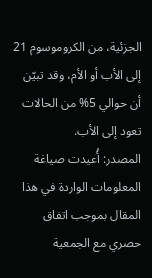الجزئية، من الكروموسوم 21 إلى الأب أو الأم، وقد تبيّن أن حوالي 5% من الحالات تعود إلى الأب.
المصدر: أُعيدت صياغة المعلومات الواردة في هذا المقال بموجب اتفاق حصري مع الجمعية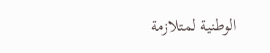الوطنية لمتلازمة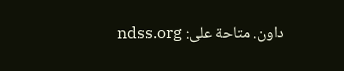داون. متاحة على: ndss.org